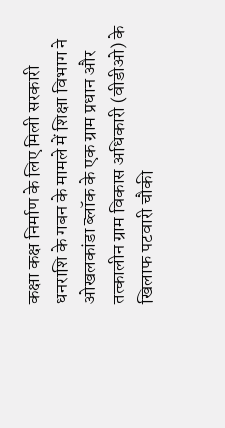कक्षा कक्ष निर्माण के लिए मिली सरकारी धनराशि के गबन के मामले में शिक्षा विभाग ने ओखलकांडा ब्लॉक के एक ग्राम प्रधान और तत्कालीन ग्राम विकास अधिकारी (वीडीओ) के खिलाफ पटवारी चौकी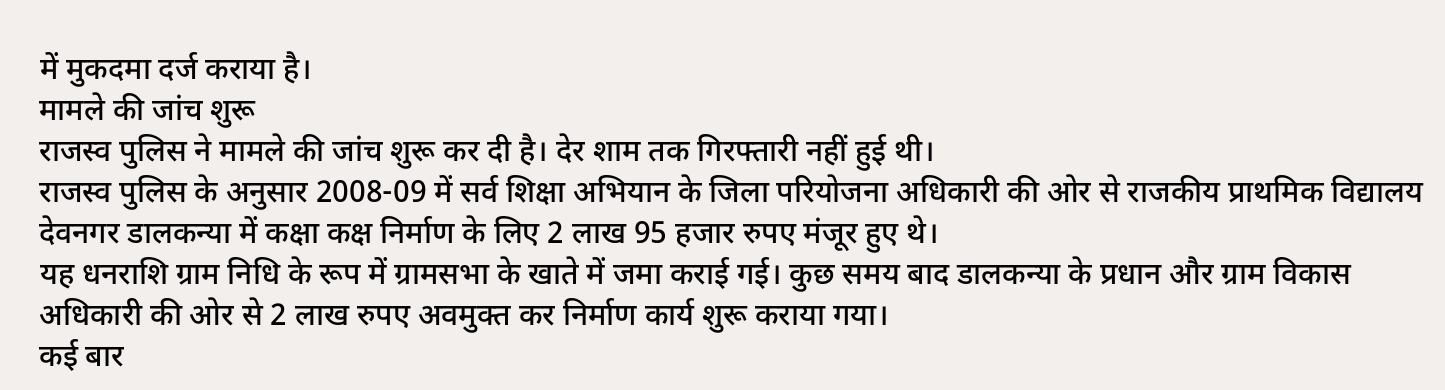में मुकदमा दर्ज कराया है।
मामले की जांच शुरू
राजस्व पुलिस ने मामले की जांच शुरू कर दी है। देर शाम तक गिरफ्तारी नहीं हुई थी।
राजस्व पुलिस के अनुसार 2008-09 में सर्व शिक्षा अभियान के जिला परियोजना अधिकारी की ओर से राजकीय प्राथमिक विद्यालय देवनगर डालकन्या में कक्षा कक्ष निर्माण के लिए 2 लाख 95 हजार रुपए मंजूर हुए थे।
यह धनराशि ग्राम निधि के रूप में ग्रामसभा के खाते में जमा कराई गई। कुछ समय बाद डालकन्या के प्रधान और ग्राम विकास अधिकारी की ओर से 2 लाख रुपए अवमुक्त कर निर्माण कार्य शुरू कराया गया।
कई बार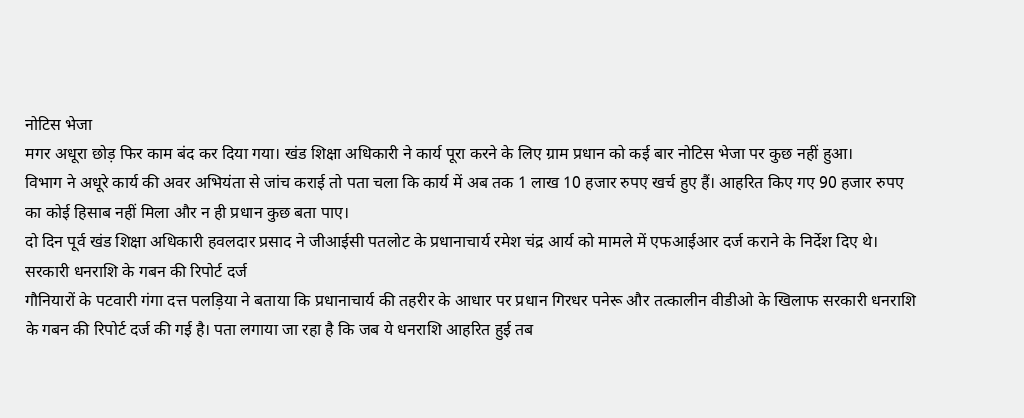नोटिस भेजा
मगर अधूरा छोड़ फिर काम बंद कर दिया गया। खंड शिक्षा अधिकारी ने कार्य पूरा करने के लिए ग्राम प्रधान को कई बार नोटिस भेजा पर कुछ नहीं हुआ।
विभाग ने अधूरे कार्य की अवर अभियंता से जांच कराई तो पता चला कि कार्य में अब तक 1 लाख 10 हजार रुपए खर्च हुए हैं। आहरित किए गए 90 हजार रुपए का कोई हिसाब नहीं मिला और न ही प्रधान कुछ बता पाए।
दो दिन पूर्व खंड शिक्षा अधिकारी हवलदार प्रसाद ने जीआईसी पतलोट के प्रधानाचार्य रमेश चंद्र आर्य को मामले में एफआईआर दर्ज कराने के निर्देश दिए थे।
सरकारी धनराशि के गबन की रिपोर्ट दर्ज
गौनियारों के पटवारी गंगा दत्त पलड़िया ने बताया कि प्रधानाचार्य की तहरीर के आधार पर प्रधान गिरधर पनेरू और तत्कालीन वीडीओ के खिलाफ सरकारी धनराशि के गबन की रिपोर्ट दर्ज की गई है। पता लगाया जा रहा है कि जब ये धनराशि आहरित हुई तब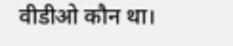वीडीओ कौन था।